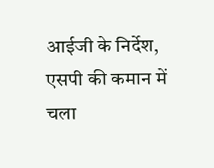आईजी के निर्देश, एसपी की कमान में चला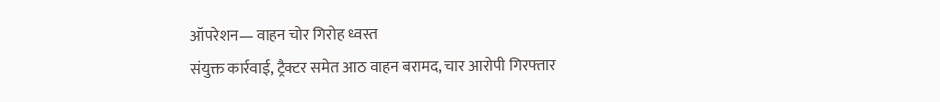ऑपरेशन— वाहन चोर गिरोह ध्वस्त
संयुक्त कार्रवाई, ट्रैक्टर समेत आठ वाहन बरामद, चार आरोपी गिरफ्तार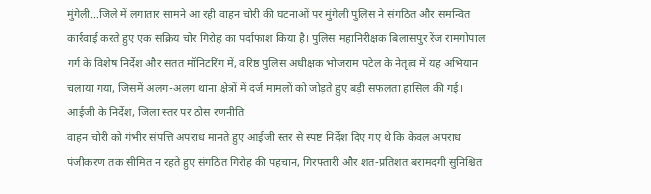मुंगेली…जिले में लगातार सामने आ रही वाहन चोरी की घटनाओं पर मुंगेली पुलिस ने संगठित और समन्वित कार्रवाई करते हुए एक सक्रिय चोर गिरोह का पर्दाफाश किया है। पुलिस महानिरीक्षक बिलासपुर रेंज रामगोपाल गर्ग के विशेष निर्देश और सतत मॉनिटरिंग में, वरिष्ठ पुलिस अधीक्षक भोजराम पटेल के नेतृत्व में यह अभियान चलाया गया, जिसमें अलग-अलग थाना क्षेत्रों में दर्ज मामलों को जोड़ते हुए बड़ी सफलता हासिल की गई।
आईजी के निर्देश, जिला स्तर पर ठोस रणनीति
वाहन चोरी को गंभीर संपत्ति अपराध मानते हुए आईजी स्तर से स्पष्ट निर्देश दिए गए थे कि केवल अपराध पंजीकरण तक सीमित न रहते हुए संगठित गिरोह की पहचान, गिरफ्तारी और शत-प्रतिशत बरामदगी सुनिश्चित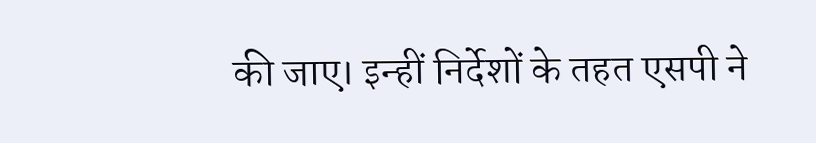की जाए। इन्हीं निर्देशों के तहत एसपी ने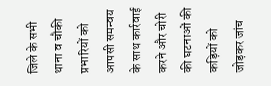जिले के सभी थाना व चौकी प्रभारियों को आपसी समन्वय के साथ कार्रवाई करने और चोरी की घटनाओं की कड़ियों को जोड़कर जांच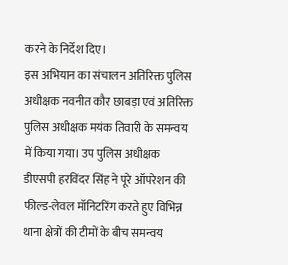करने के निर्देश दिए।
इस अभियान का संचालन अतिरिक्त पुलिस अधीक्षक नवनीत कौर छाबड़ा एवं अतिरिक्त पुलिस अधीक्षक मयंक तिवारी के समन्वय में किया गया। उप पुलिस अधीक्षक डीएसपी हरविंदर सिंह ने पूरे ऑपरेशन की फील्ड-लेवल मॉनिटरिंग करते हुए विभिन्न थाना क्षेत्रों की टीमों के बीच समन्वय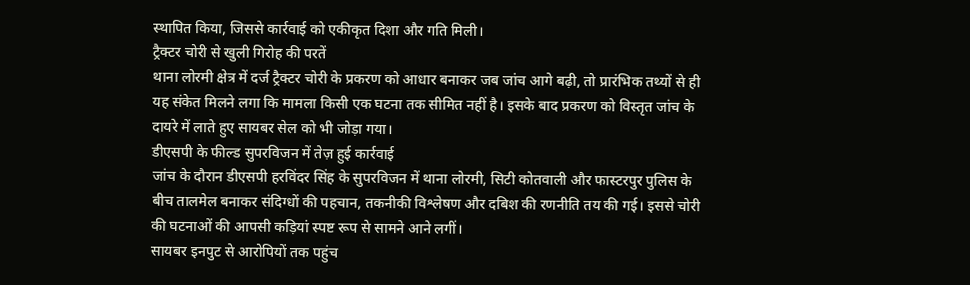स्थापित किया, जिससे कार्रवाई को एकीकृत दिशा और गति मिली।
ट्रैक्टर चोरी से खुली गिरोह की परतें
थाना लोरमी क्षेत्र में दर्ज ट्रैक्टर चोरी के प्रकरण को आधार बनाकर जब जांच आगे बढ़ी, तो प्रारंभिक तथ्यों से ही यह संकेत मिलने लगा कि मामला किसी एक घटना तक सीमित नहीं है। इसके बाद प्रकरण को विस्तृत जांच के दायरे में लाते हुए सायबर सेल को भी जोड़ा गया।
डीएसपी के फील्ड सुपरविजन में तेज़ हुई कार्रवाई
जांच के दौरान डीएसपी हरविंदर सिंह के सुपरविजन में थाना लोरमी, सिटी कोतवाली और फास्टरपुर पुलिस के बीच तालमेल बनाकर संदिग्धों की पहचान, तकनीकी विश्लेषण और दबिश की रणनीति तय की गई। इससे चोरी की घटनाओं की आपसी कड़ियां स्पष्ट रूप से सामने आने लगीं।
सायबर इनपुट से आरोपियों तक पहुंच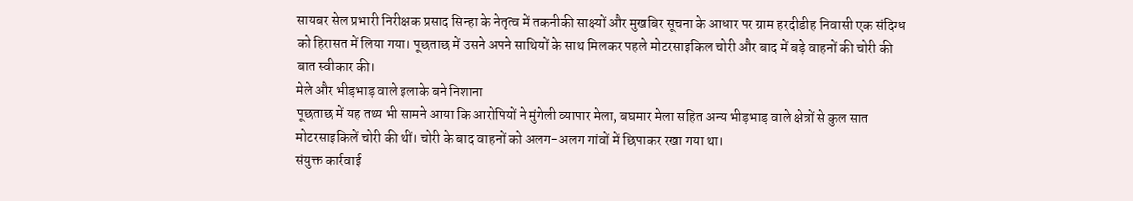सायबर सेल प्रभारी निरीक्षक प्रसाद सिन्हा के नेतृत्व में तकनीकी साक्ष्यों और मुखबिर सूचना के आधार पर ग्राम हरदीडीह निवासी एक संदिग्ध को हिरासत में लिया गया। पूछताछ में उसने अपने साथियों के साथ मिलकर पहले मोटरसाइकिल चोरी और बाद में बड़े वाहनों की चोरी की बात स्वीकार की।
मेले और भीड़भाड़ वाले इलाके बने निशाना
पूछताछ में यह तथ्य भी सामने आया कि आरोपियों ने मुंगेली व्यापार मेला, बघमार मेला सहित अन्य भीड़भाड़ वाले क्षेत्रों से कुल सात मोटरसाइकिलें चोरी की थीं। चोरी के बाद वाहनों को अलग-अलग गांवों में छिपाकर रखा गया था।
संयुक्त कार्रवाई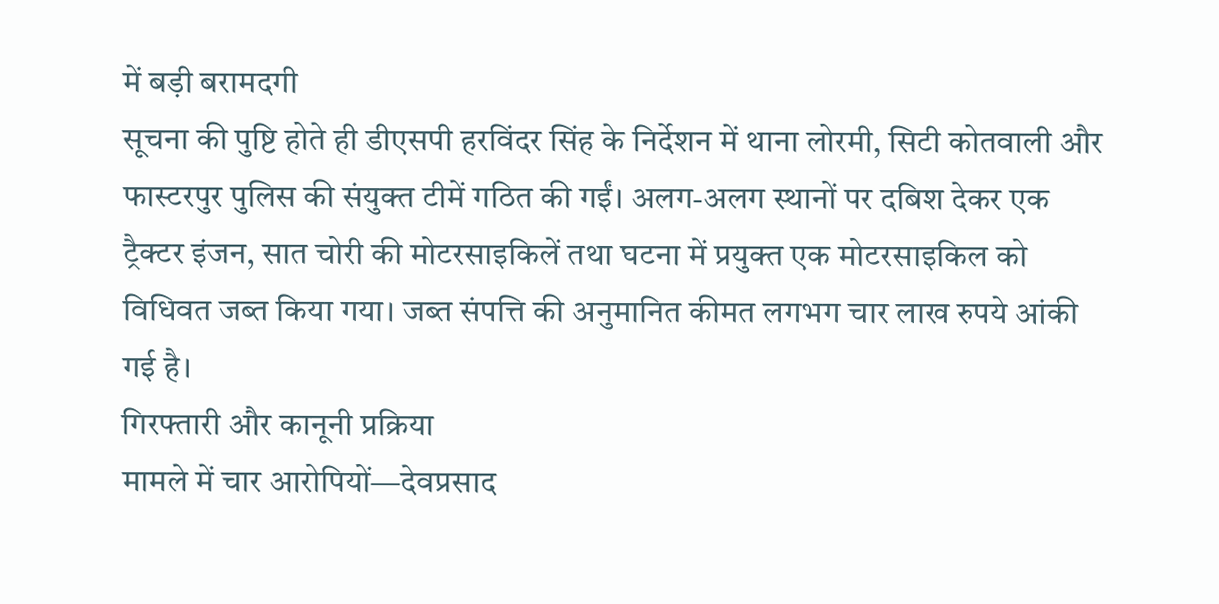में बड़ी बरामदगी
सूचना की पुष्टि होते ही डीएसपी हरविंदर सिंह के निर्देशन में थाना लोरमी, सिटी कोतवाली और फास्टरपुर पुलिस की संयुक्त टीमें गठित की गईं। अलग-अलग स्थानों पर दबिश देकर एक ट्रैक्टर इंजन, सात चोरी की मोटरसाइकिलें तथा घटना में प्रयुक्त एक मोटरसाइकिल को विधिवत जब्त किया गया। जब्त संपत्ति की अनुमानित कीमत लगभग चार लाख रुपये आंकी गई है।
गिरफ्तारी और कानूनी प्रक्रिया
मामले में चार आरोपियों—देवप्रसाद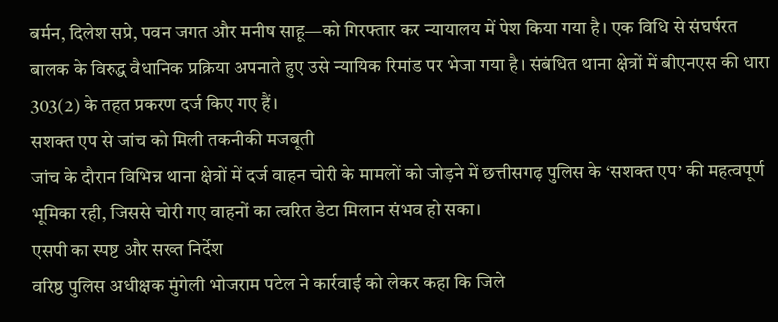बर्मन, दिलेश सप्रे, पवन जगत और मनीष साहू—को गिरफ्तार कर न्यायालय में पेश किया गया है। एक विधि से संघर्षरत बालक के विरुद्ध वैधानिक प्रक्रिया अपनाते हुए उसे न्यायिक रिमांड पर भेजा गया है। संबंधित थाना क्षेत्रों में बीएनएस की धारा 303(2) के तहत प्रकरण दर्ज किए गए हैं।
सशक्त एप से जांच को मिली तकनीकी मजबूती
जांच के दौरान विभिन्न थाना क्षेत्रों में दर्ज वाहन चोरी के मामलों को जोड़ने में छत्तीसगढ़ पुलिस के ‘सशक्त एप’ की महत्वपूर्ण भूमिका रही, जिससे चोरी गए वाहनों का त्वरित डेटा मिलान संभव हो सका।
एसपी का स्पष्ट और सख्त निर्देश
वरिष्ठ पुलिस अधीक्षक मुंगेली भोजराम पटेल ने कार्रवाई को लेकर कहा कि जिले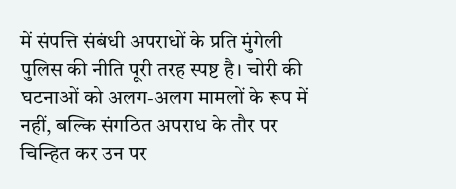में संपत्ति संबंधी अपराधों के प्रति मुंगेली पुलिस की नीति पूरी तरह स्पष्ट है। चोरी की घटनाओं को अलग-अलग मामलों के रूप में नहीं, बल्कि संगठित अपराध के तौर पर चिन्हित कर उन पर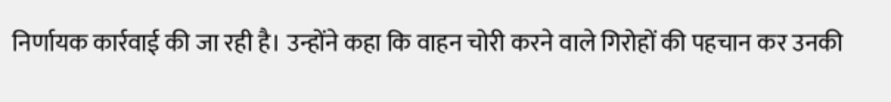निर्णायक कार्रवाई की जा रही है। उन्होंने कहा कि वाहन चोरी करने वाले गिरोहों की पहचान कर उनकी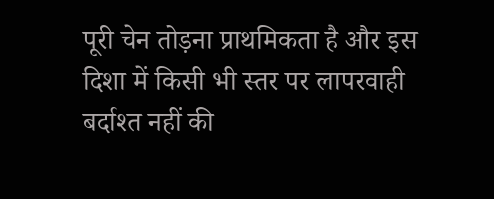पूरी चेन तोड़ना प्राथमिकता है और इस दिशा में किसी भी स्तर पर लापरवाही बर्दाश्त नहीं की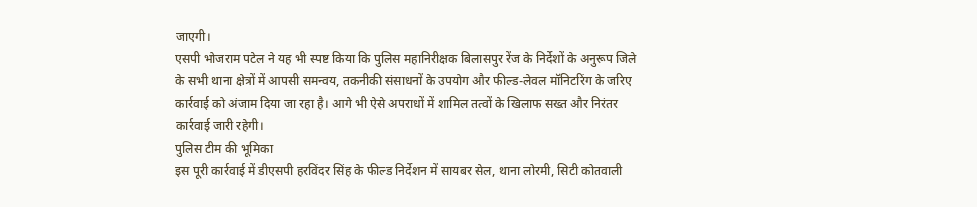जाएगी।
एसपी भोजराम पटेल ने यह भी स्पष्ट किया कि पुलिस महानिरीक्षक बिलासपुर रेंज के निर्देशों के अनुरूप जिले के सभी थाना क्षेत्रों में आपसी समन्वय, तकनीकी संसाधनों के उपयोग और फील्ड-लेवल मॉनिटरिंग के जरिए कार्रवाई को अंजाम दिया जा रहा है। आगे भी ऐसे अपराधों में शामिल तत्वों के खिलाफ सख्त और निरंतर कार्रवाई जारी रहेगी।
पुलिस टीम की भूमिका
इस पूरी कार्रवाई में डीएसपी हरविंदर सिंह के फील्ड निर्देशन में सायबर सेल, थाना लोरमी, सिटी कोतवाली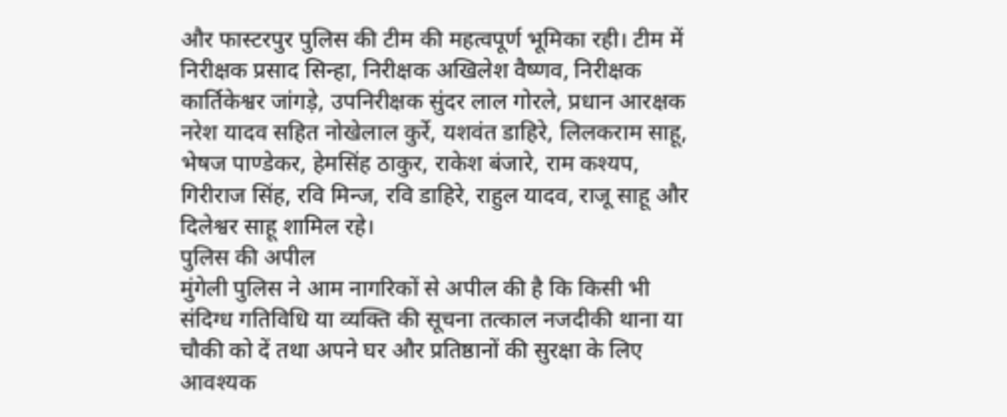और फास्टरपुर पुलिस की टीम की महत्वपूर्ण भूमिका रही। टीम में निरीक्षक प्रसाद सिन्हा, निरीक्षक अखिलेश वैष्णव, निरीक्षक कार्तिकेश्वर जांगड़े, उपनिरीक्षक सुंदर लाल गोरले, प्रधान आरक्षक नरेश यादव सहित नोखेलाल कुर्रे, यशवंत डाहिरे, लिलकराम साहू, भेषज पाण्डेकर, हेमसिंह ठाकुर, राकेश बंजारे, राम कश्यप, गिरीराज सिंह, रवि मिन्ज, रवि डाहिरे, राहुल यादव, राजू साहू और दिलेश्वर साहू शामिल रहे।
पुलिस की अपील
मुंगेली पुलिस ने आम नागरिकों से अपील की है कि किसी भी संदिग्ध गतिविधि या व्यक्ति की सूचना तत्काल नजदीकी थाना या चौकी को दें तथा अपने घर और प्रतिष्ठानों की सुरक्षा के लिए आवश्यक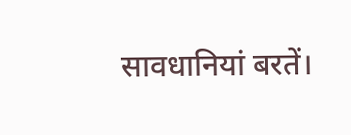सावधानियां बरतें।